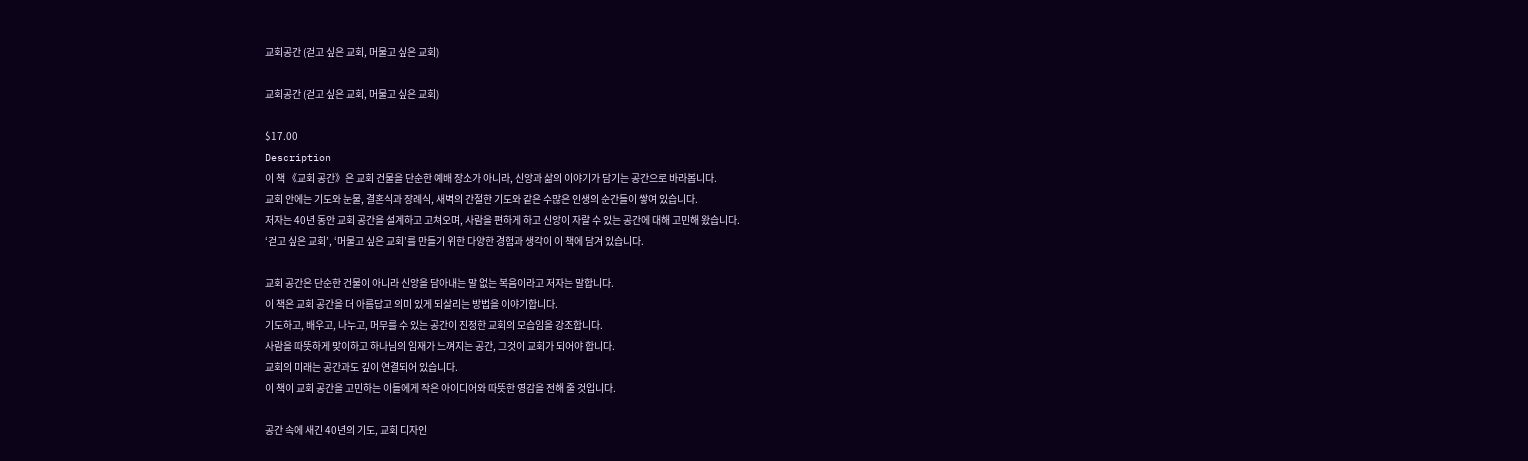교회공간 (걷고 싶은 교회, 머물고 싶은 교회)

교회공간 (걷고 싶은 교회, 머물고 싶은 교회)

$17.00
Description
이 책 《교회 공간》은 교회 건물을 단순한 예배 장소가 아니라, 신앙과 삶의 이야기가 담기는 공간으로 바라봅니다.
교회 안에는 기도와 눈물, 결혼식과 장례식, 새벽의 간절한 기도와 같은 수많은 인생의 순간들이 쌓여 있습니다.
저자는 40년 동안 교회 공간을 설계하고 고쳐오며, 사람을 편하게 하고 신앙이 자랄 수 있는 공간에 대해 고민해 왔습니다.
‘걷고 싶은 교회’, ‘머물고 싶은 교회’를 만들기 위한 다양한 경험과 생각이 이 책에 담겨 있습니다.

교회 공간은 단순한 건물이 아니라 신앙을 담아내는 말 없는 복음이라고 저자는 말합니다.
이 책은 교회 공간을 더 아름답고 의미 있게 되살리는 방법을 이야기합니다.
기도하고, 배우고, 나누고, 머무를 수 있는 공간이 진정한 교회의 모습임을 강조합니다.
사람을 따뜻하게 맞이하고 하나님의 임재가 느껴지는 공간, 그것이 교회가 되어야 합니다.
교회의 미래는 공간과도 깊이 연결되어 있습니다.
이 책이 교회 공간을 고민하는 이들에게 작은 아이디어와 따뜻한 영감을 전해 줄 것입니다.

공간 속에 새긴 40년의 기도, 교회 디자인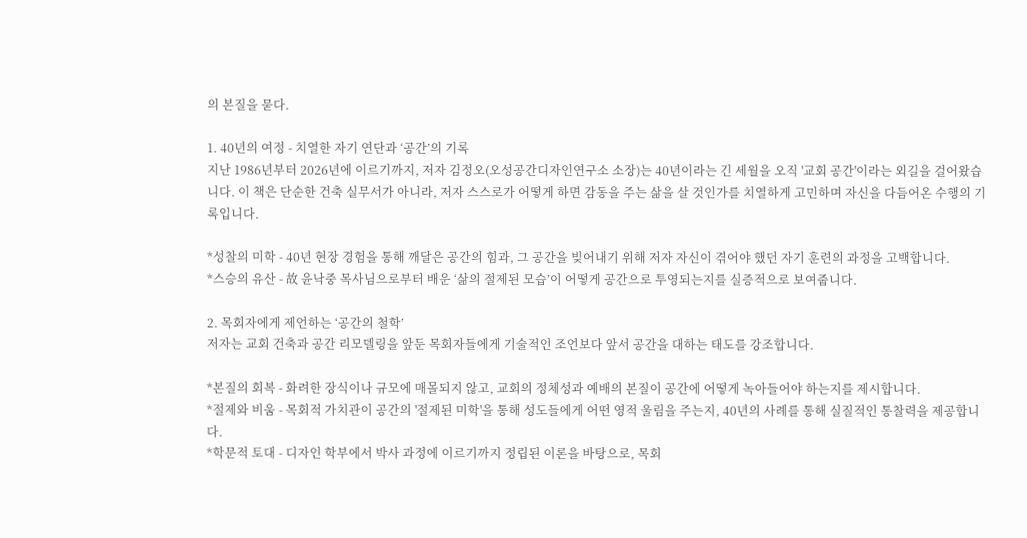의 본질을 묻다.

1. 40년의 여정 - 치열한 자기 연단과 ‘공간’의 기록
지난 1986년부터 2026년에 이르기까지, 저자 김정오(오성공간디자인연구소 소장)는 40년이라는 긴 세월을 오직 '교회 공간'이라는 외길을 걸어왔습니다. 이 책은 단순한 건축 실무서가 아니라, 저자 스스로가 어떻게 하면 감동을 주는 삶을 살 것인가를 치열하게 고민하며 자신을 다듬어온 수행의 기록입니다.

*성찰의 미학 - 40년 현장 경험을 통해 깨달은 공간의 힘과, 그 공간을 빚어내기 위해 저자 자신이 겪어야 했던 자기 훈련의 과정을 고백합니다.
*스승의 유산 - 故 윤낙중 목사님으로부터 배운 ‘삶의 절제된 모습’이 어떻게 공간으로 투영되는지를 실증적으로 보여줍니다.

2. 목회자에게 제언하는 ‘공간의 철학’
저자는 교회 건축과 공간 리모델링을 앞둔 목회자들에게 기술적인 조언보다 앞서 공간을 대하는 태도를 강조합니다.

*본질의 회복 - 화려한 장식이나 규모에 매몰되지 않고, 교회의 정체성과 예배의 본질이 공간에 어떻게 녹아들어야 하는지를 제시합니다.
*절제와 비움 - 목회적 가치관이 공간의 '절제된 미학'을 통해 성도들에게 어떤 영적 울림을 주는지, 40년의 사례를 통해 실질적인 통찰력을 제공합니다.
*학문적 토대 - 디자인 학부에서 박사 과정에 이르기까지 정립된 이론을 바탕으로, 목회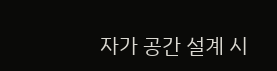자가 공간 설계 시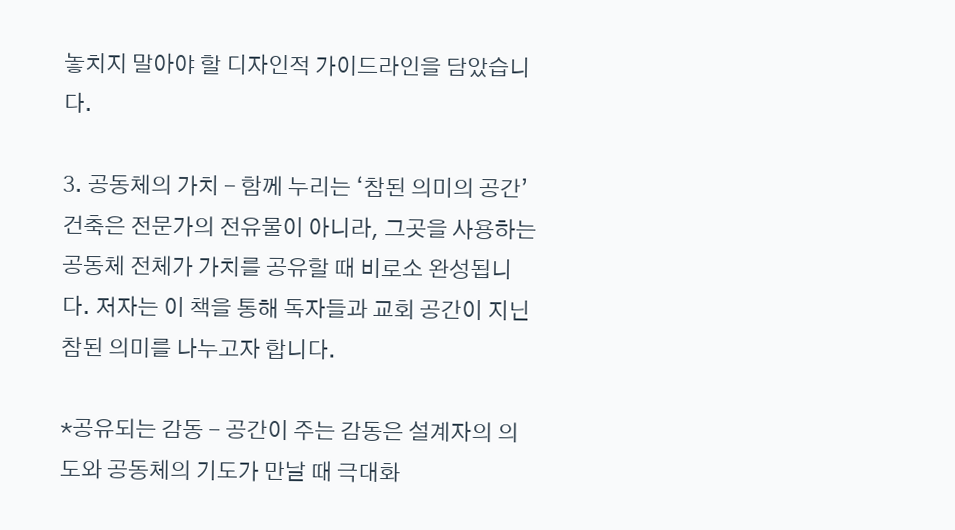놓치지 말아야 할 디자인적 가이드라인을 담았습니다.

3. 공동체의 가치 - 함께 누리는 ‘참된 의미의 공간’
건축은 전문가의 전유물이 아니라, 그곳을 사용하는 공동체 전체가 가치를 공유할 때 비로소 완성됩니다. 저자는 이 책을 통해 독자들과 교회 공간이 지닌 참된 의미를 나누고자 합니다.

*공유되는 감동 - 공간이 주는 감동은 설계자의 의도와 공동체의 기도가 만날 때 극대화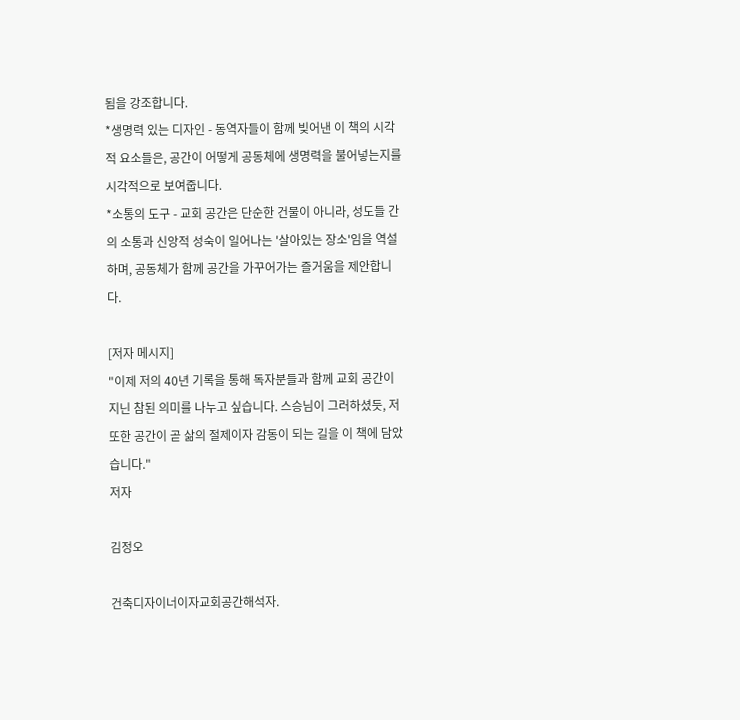됨을 강조합니다.
*생명력 있는 디자인 - 동역자들이 함께 빚어낸 이 책의 시각적 요소들은, 공간이 어떻게 공동체에 생명력을 불어넣는지를 시각적으로 보여줍니다.
*소통의 도구 - 교회 공간은 단순한 건물이 아니라, 성도들 간의 소통과 신앙적 성숙이 일어나는 '살아있는 장소'임을 역설하며, 공동체가 함께 공간을 가꾸어가는 즐거움을 제안합니다.

[저자 메시지]
"이제 저의 40년 기록을 통해 독자분들과 함께 교회 공간이 지닌 참된 의미를 나누고 싶습니다. 스승님이 그러하셨듯, 저 또한 공간이 곧 삶의 절제이자 감동이 되는 길을 이 책에 담았습니다."
저자

김정오

건축디자이너이자교회공간해석자.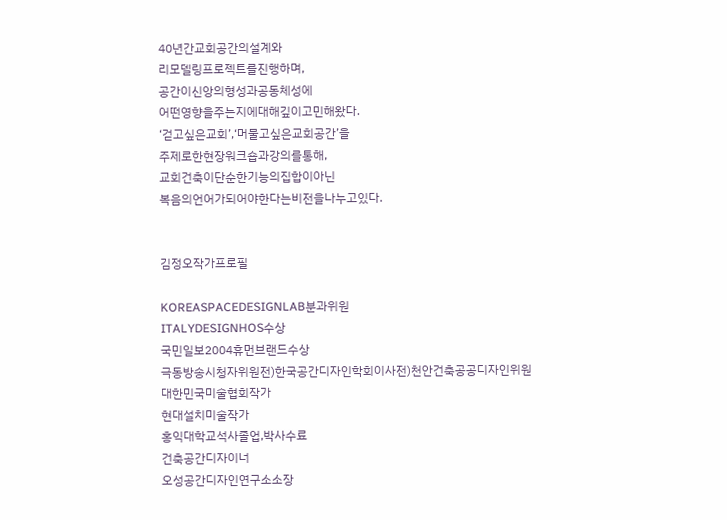40년간교회공간의설계와
리모델링프로젝트를진행하며,
공간이신앙의형성과공동체성에
어떤영향을주는지에대해깊이고민해왔다.
‘걷고싶은교회’,‘머물고싶은교회공간’을
주제로한현장워크숍과강의를통해,
교회건축이단순한기능의집합이아닌
복음의언어가되어야한다는비전을나누고있다.


김정오작가프로필

KOREASPACEDESIGNLAB분과위원
ITALYDESIGNHOS수상
국민일보2004휴먼브랜드수상
극동방송시청자위원전)한국공간디자인학회이사전)천안건축공공디자인위원
대한민국미술협회작가
현대설치미술작가
홍익대학교석사졸업,박사수료
건축공간디자이너
오성공간디자인연구소소장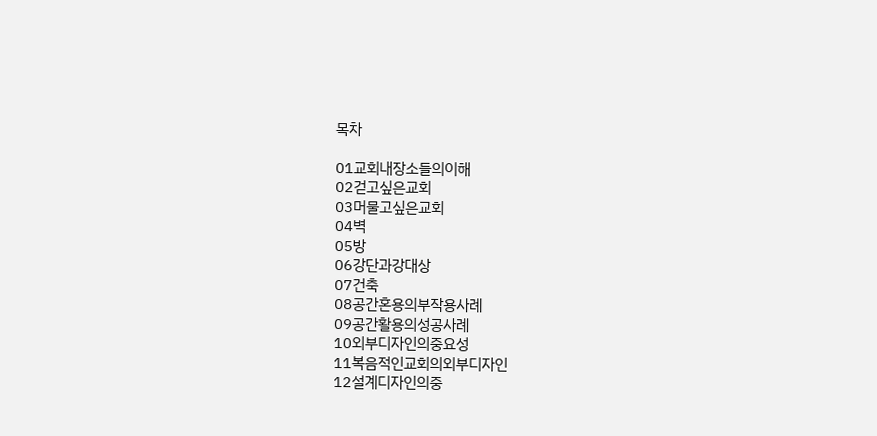목차

01교회내장소들의이해
02걷고싶은교회
03머물고싶은교회
04벽
05방
06강단과강대상
07건축
08공간혼용의부작용사례
09공간활용의성공사례
10외부디자인의중요성
11복음적인교회의외부디자인
12설계디자인의중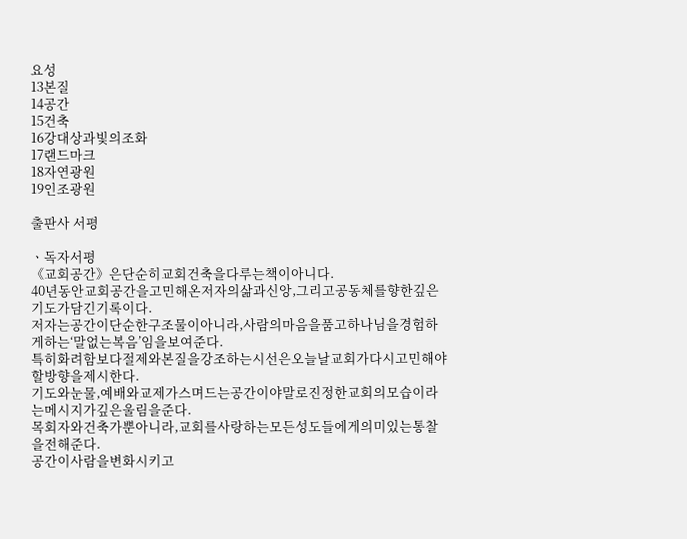요성
13본질
14공간
15건축
16강대상과빛의조화
17랜드마크
18자연광원
19인조광원

출판사 서평

ㆍ독자서평
《교회공간》은단순히교회건축을다루는책이아니다.
40년동안교회공간을고민해온저자의삶과신앙,그리고공동체를향한깊은기도가담긴기록이다.
저자는공간이단순한구조물이아니라,사람의마음을품고하나님을경험하게하는‘말없는복음’임을보여준다.
특히화려함보다절제와본질을강조하는시선은오늘날교회가다시고민해야할방향을제시한다.
기도와눈물,예배와교제가스며드는공간이야말로진정한교회의모습이라는메시지가깊은울림을준다.
목회자와건축가뿐아니라,교회를사랑하는모든성도들에게의미있는통찰을전해준다.
공간이사람을변화시키고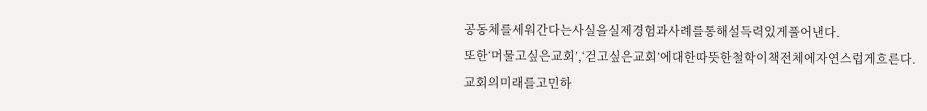공동체를세워간다는사실을실제경험과사례를통해설득력있게풀어낸다.
또한‘머물고싶은교회’,‘걷고싶은교회’에대한따뜻한철학이책전체에자연스럽게흐른다.
교회의미래를고민하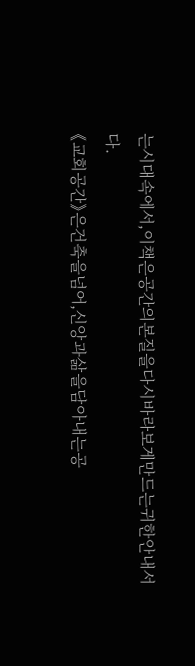는시대속에서,이책은공간의본질을다시바라보게만드는귀한안내서다.
《교회공간》은건축을넘어,신앙과삶을담아내는공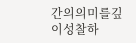간의의미를깊이성찰하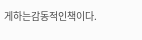게하는감동적인책이다.